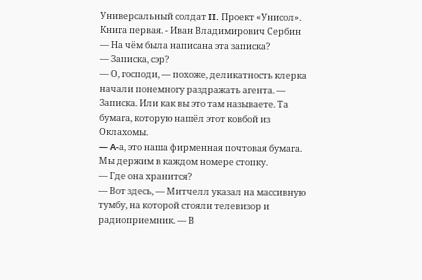Универсальный солдат II. Проект «Унисол». Книга первая. - Иван Владимирович Сербин
— На чём была написана эта записка?
— Записка, сэр?
— О, господи, — похоже, деликатность клерка начали понемногу раздражать агента. — Записка. Или как вы это там называете. Та бумага, которую нашёл этот ковбой из Оклахомы.
— A-а, это наша фирменная почтовая бумага. Мы держим в каждом номере стопку.
— Где она хранится?
— Вот здесь, — Митчелл указал на массивную тумбу, на которой стояли телевизор и радиоприемник. — В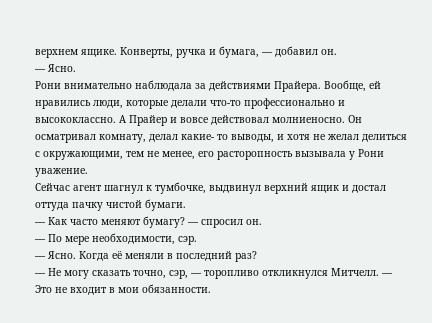верхнем ящике. Конверты, ручка и бумага, — добавил он.
— Ясно.
Рони внимательно наблюдала за действиями Прайера. Вообще, ей нравились люди, которые делали что-то профессионально и высококлассно. А Прайер и вовсе действовал молниеносно. Он осматривал комнату, делал какие- то выводы, и хотя не желал делиться с окружающими, тем не менее, его расторопность вызывала у Рони уважение.
Сейчас агент шагнул к тумбочке, выдвинул верхний ящик и достал оттуда пачку чистой бумаги.
— Как часто меняют бумагу? — спросил он.
— По мере необходимости, сэр.
— Ясно. Когда её меняли в последний раз?
— Не могу сказать точно, сэр, — торопливо откликнулся Митчелл. — Это не входит в мои обязанности.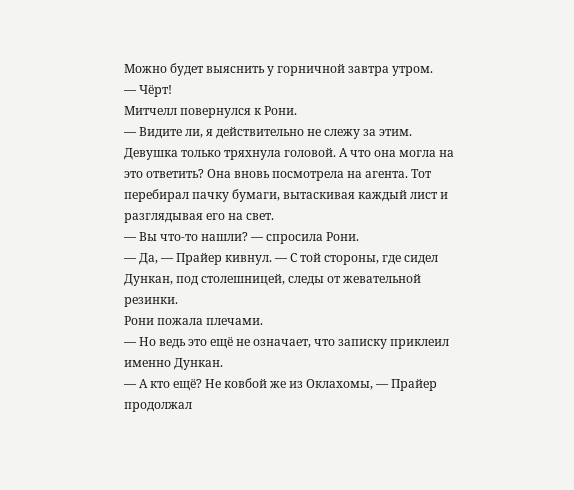Можно будет выяснить у горничной завтра утром.
— Чёрт!
Митчелл повернулся к Рони.
— Видите ли, я действительно не слежу за этим.
Девушка только тряхнула головой. А что она могла на это ответить? Она вновь посмотрела на агента. Тот перебирал пачку бумаги, вытаскивая каждый лист и разглядывая его на свет.
— Вы что-то нашли? — спросила Рони.
— Да, — Прайер кивнул. — С той стороны, где сидел Дункан, под столешницей, следы от жевательной резинки.
Рони пожала плечами.
— Но ведь это ещё не означает, что записку приклеил именно Дункан.
— А кто ещё? Не ковбой же из Оклахомы, — Прайер продолжал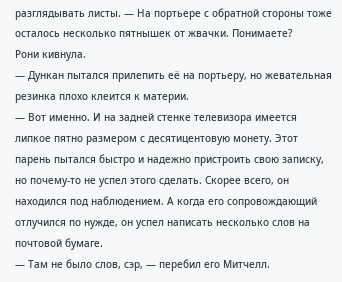разглядывать листы. — На портьере с обратной стороны тоже осталось несколько пятнышек от жвачки. Понимаете?
Рони кивнула.
— Дункан пытался прилепить её на портьеру, но жевательная резинка плохо клеится к материи.
— Вот именно. И на задней стенке телевизора имеется липкое пятно размером с десятицентовую монету. Этот парень пытался быстро и надежно пристроить свою записку, но почему-то не успел этого сделать. Скорее всего, он находился под наблюдением. А когда его сопровождающий отлучился по нужде, он успел написать несколько слов на почтовой бумаге.
— Там не было слов, сэр, — перебил его Митчелл.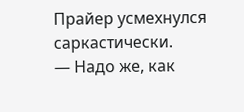Прайер усмехнулся саркастически.
— Надо же, как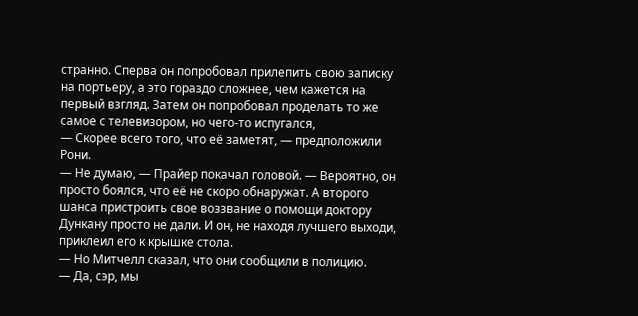странно. Сперва он попробовал прилепить свою записку на портьеру, а это гораздо сложнее, чем кажется на первый взгляд. Затем он попробовал проделать то же самое с телевизором, но чего-то испугался,
— Скорее всего того, что её заметят, — предположили Рони.
— Не думаю, — Прайер покачал головой. — Вероятно, он просто боялся, что её не скоро обнаружат. А второго шанса пристроить свое воззвание о помощи доктору Дункану просто не дали. И он, не находя лучшего выходи, приклеил его к крышке стола.
— Но Митчелл сказал, что они сообщили в полицию.
— Да, сэр, мы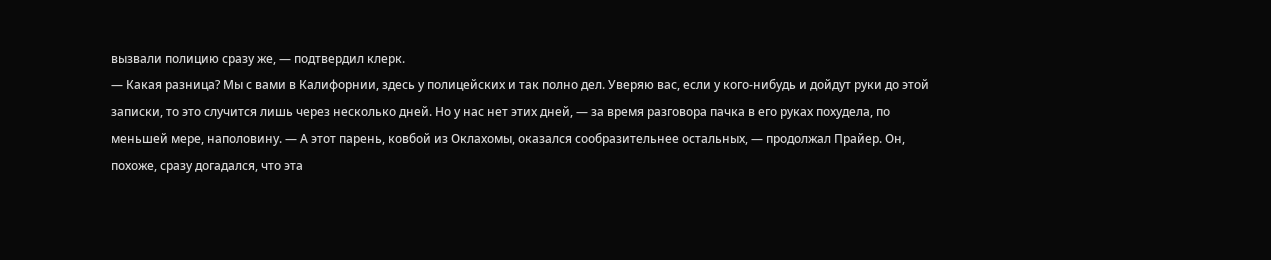вызвали полицию сразу же, — подтвердил клерк.
— Какая разница? Мы с вами в Калифорнии, здесь у полицейских и так полно дел. Уверяю вас, если у кого-нибудь и дойдут руки до этой записки, то это случится лишь через несколько дней. Но у нас нет этих дней, — за время разговора пачка в его руках похудела, по меньшей мере, наполовину. — А этот парень, ковбой из Оклахомы, оказался сообразительнее остальных, — продолжал Прайер. Он, похоже, сразу догадался, что эта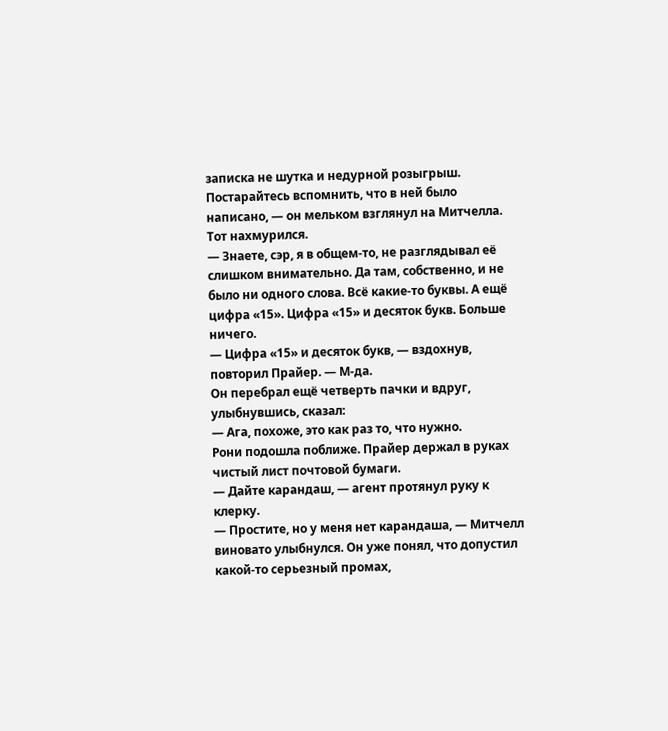записка не шутка и недурной розыгрыш. Постарайтесь вспомнить, что в ней было написано, — он мельком взглянул на Митчелла.
Тот нахмурился.
— Знаете, сэр, я в общем-то, не разглядывал её слишком внимательно. Да там, собственно, и не было ни одного слова. Всё какие-то буквы. А ещё цифра «15». Цифра «15» и десяток букв. Больше ничего.
— Цифра «15» и десяток букв, — вздохнув, повторил Прайер. — М-да.
Он перебрал ещё четверть пачки и вдруг, улыбнувшись, сказал:
— Ага, похоже, это как раз то, что нужно.
Рони подошла поближе. Прайер держал в руках чистый лист почтовой бумаги.
— Дайте карандаш, — агент протянул руку к клерку.
— Простите, но у меня нет карандаша, — Митчелл виновато улыбнулся. Он уже понял, что допустил какой-то серьезный промах,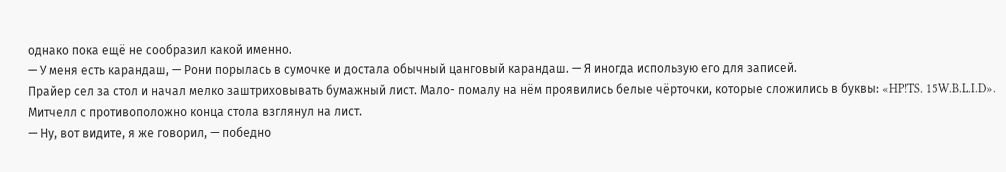однако пока ещё не сообразил какой именно.
— У меня есть карандаш, — Рони порылась в сумочке и достала обычный цанговый карандаш. — Я иногда использую его для записей.
Прайер сел за стол и начал мелко заштриховывать бумажный лист. Мало- помалу на нём проявились белые чёрточки, которые сложились в буквы: «HP!TS. 15W.B.L.I.D».
Митчелл с противоположно конца стола взглянул на лист.
— Ну, вот видите, я же говорил, — победно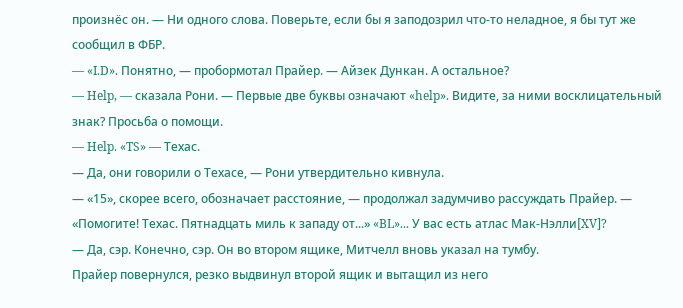произнёс он. — Ни одного слова. Поверьте, если бы я заподозрил что-то неладное, я бы тут же сообщил в ФБР.
— «I.D». Понятно, — пробормотал Прайер. — Айзек Дункан. А остальное?
— Help, — сказала Рони. — Первые две буквы означают «help». Видите, за ними восклицательный знак? Просьба о помощи.
— Help. «TS» — Техас.
— Да, они говорили о Техасе, — Рони утвердительно кивнула.
— «15», скорее всего, обозначает расстояние, — продолжал задумчиво рассуждать Прайер. — «Помогите! Техас. Пятнадцать миль к западу от...» «BL»... У вас есть атлас Мак-Нэлли[XV]?
— Да, сэр. Конечно, сэр. Он во втором ящике, Митчелл вновь указал на тумбу.
Прайер повернулся, резко выдвинул второй ящик и вытащил из него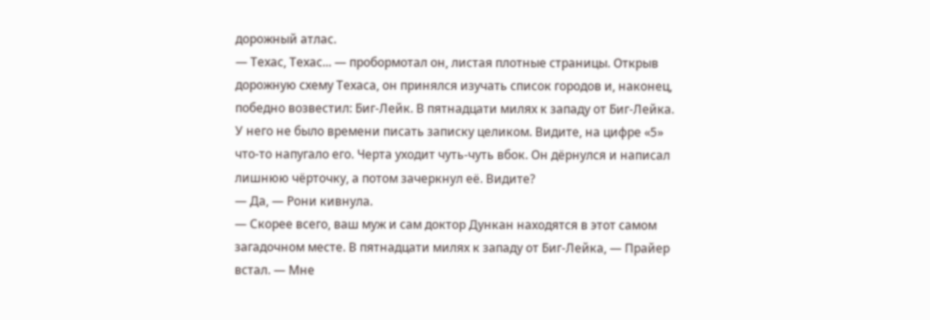дорожный атлас.
— Техас, Техас... — пробормотал он, листая плотные страницы. Открыв дорожную схему Техаса, он принялся изучать список городов и, наконец, победно возвестил: Биг-Лейк. В пятнадцати милях к западу от Биг-Лейка. У него не было времени писать записку целиком. Видите, на цифре «5» что-то напугало его. Черта уходит чуть-чуть вбок. Он дёрнулся и написал лишнюю чёрточку, а потом зачеркнул её. Видите?
— Да, — Рони кивнула.
— Скорее всего, ваш муж и сам доктор Дункан находятся в этот самом загадочном месте. В пятнадцати милях к западу от Биг-Лейка, — Прайер встал. — Мне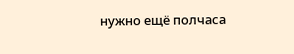нужно ещё полчаса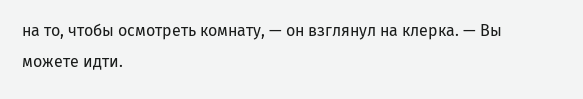на то, чтобы осмотреть комнату, — он взглянул на клерка. — Вы можете идти.